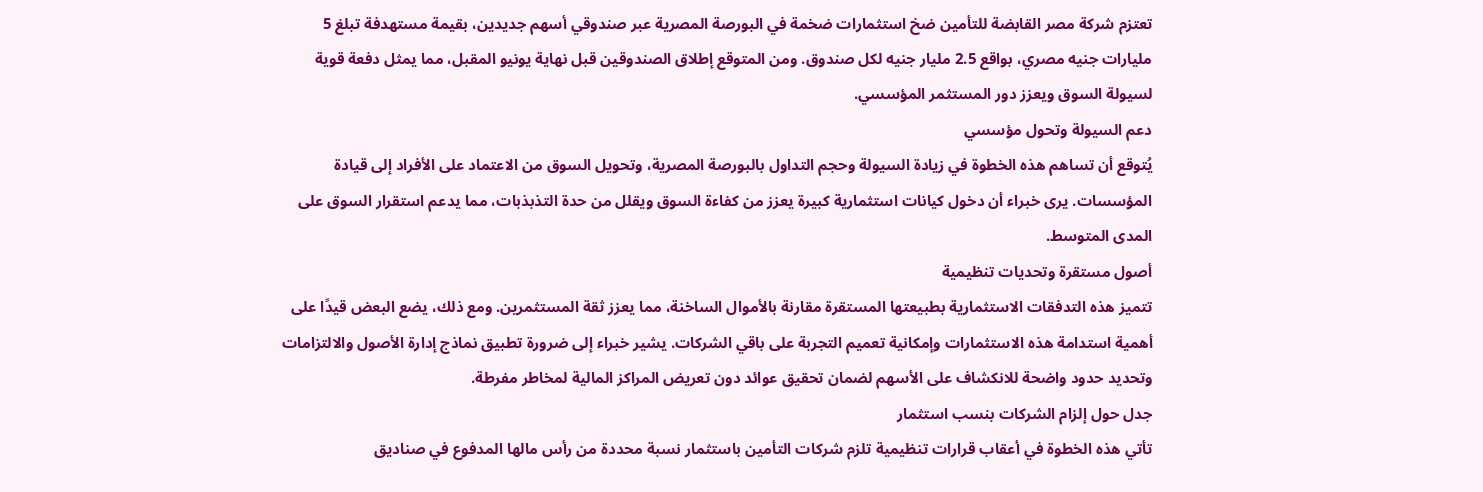تعتزم شركة مصر القابضة للتأمين ضخ استثمارات ضخمة في البورصة المصرية عبر صندوقي أسهم جديدين، بقيمة مستهدفة تبلغ 5 مليارات جنيه مصري، بواقع 2.5 مليار جنيه لكل صندوق. ومن المتوقع إطلاق الصندوقين قبل نهاية يونيو المقبل، مما يمثل دفعة قوية لسيولة السوق ويعزز دور المستثمر المؤسسي.
دعم السيولة وتحول مؤسسي
يُتوقع أن تساهم هذه الخطوة في زيادة السيولة وحجم التداول بالبورصة المصرية، وتحويل السوق من الاعتماد على الأفراد إلى قيادة المؤسسات. يرى خبراء أن دخول كيانات استثمارية كبيرة يعزز من كفاءة السوق ويقلل من حدة التذبذبات، مما يدعم استقرار السوق على المدى المتوسط.
أصول مستقرة وتحديات تنظيمية
تتميز هذه التدفقات الاستثمارية بطبيعتها المستقرة مقارنة بالأموال الساخنة، مما يعزز ثقة المستثمرين. ومع ذلك، يضع البعض قيدًا على أهمية استدامة هذه الاستثمارات وإمكانية تعميم التجربة على باقي الشركات. يشير خبراء إلى ضرورة تطبيق نماذج إدارة الأصول والالتزامات وتحديد حدود واضحة للانكشاف على الأسهم لضمان تحقيق عوائد دون تعريض المراكز المالية لمخاطر مفرطة.
جدل حول إلزام الشركات بنسب استثمار
تأتي هذه الخطوة في أعقاب قرارات تنظيمية تلزم شركات التأمين باستثمار نسبة محددة من رأس مالها المدفوع في صناديق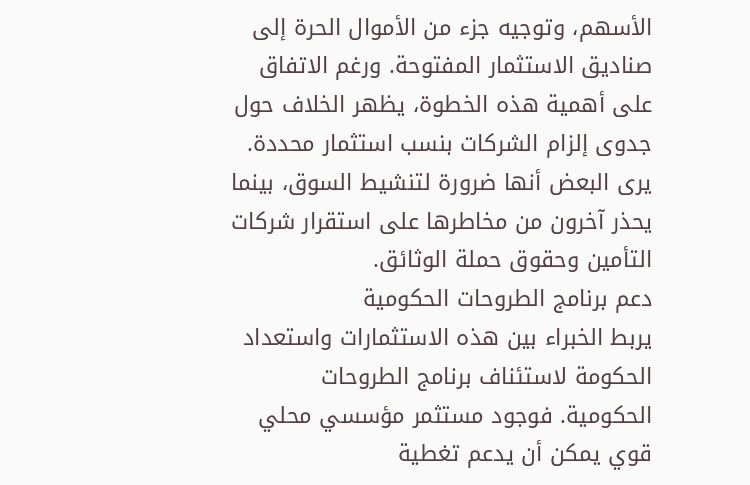الأسهم، وتوجيه جزء من الأموال الحرة إلى صناديق الاستثمار المفتوحة. ورغم الاتفاق على أهمية هذه الخطوة، يظهر الخلاف حول جدوى إلزام الشركات بنسب استثمار محددة. يرى البعض أنها ضرورة لتنشيط السوق، بينما يحذر آخرون من مخاطرها على استقرار شركات التأمين وحقوق حملة الوثائق.
دعم برنامج الطروحات الحكومية
يربط الخبراء بين هذه الاستثمارات واستعداد الحكومة لاستئناف برنامج الطروحات الحكومية. فوجود مستثمر مؤسسي محلي قوي يمكن أن يدعم تغطية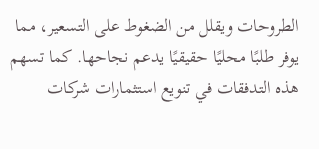الطروحات ويقلل من الضغوط على التسعير، مما يوفر طلبًا محليًا حقيقيًا يدعم نجاحها. كما تسهم هذه التدفقات في تنويع استثمارات شركات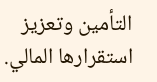التأمين وتعزيز استقرارها المالي.